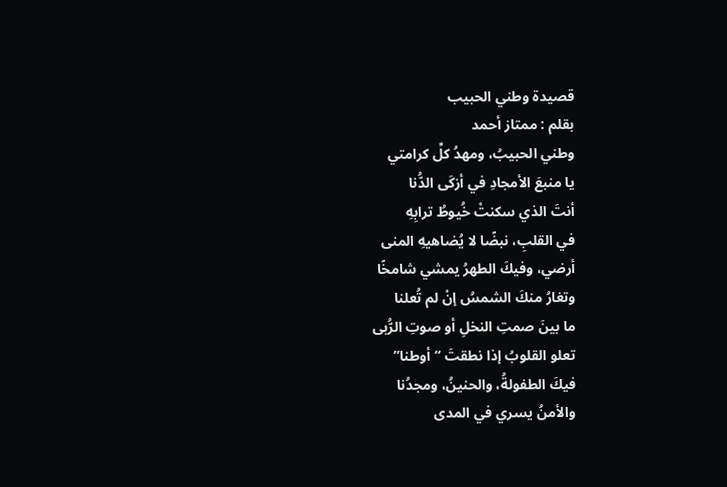قصيدة وطني الحبيب
بقلم : ممتاز أحمد
وطني الحبيبُ، ومهدُ كلِّ كرامتي
يا منبعَ الأمجادِ في أزكَى الدُّنا
أنتَ الذي سكنتْ خُيوطُ ترابِهِ
في القلبِ، نبضًا لا يُضاهيهِ المنى
أرضي، وفيكَ الطهرُ يمشي شامخًا
وتغارُ منكَ الشمسُ إنْ لم تُعلنا
ما بينَ صمتِ النخلِ أو صوتِ الرُّبى
تعلو القلوبُ إذا نطقتَ “أوطنا”
فيكَ الطفولةُ، والحنينُ، ومجدُنا
والأمنُ يسري في المدى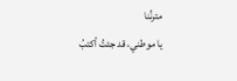مترنِّنا
يا موطني، قد جئتُ أكتبُ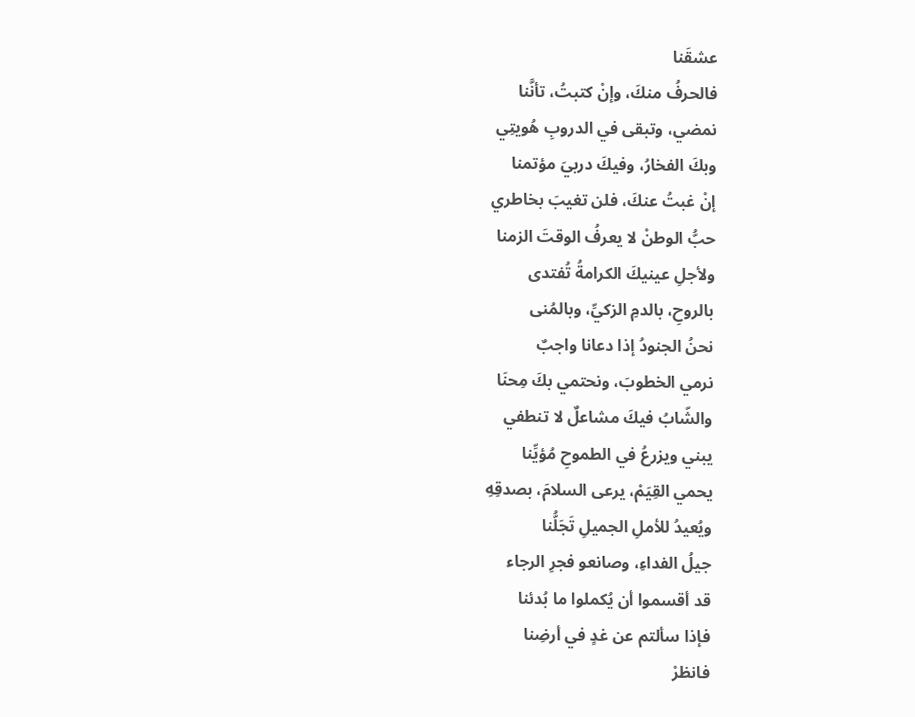عشقَنا
فالحرفُ منكَ، وإنْ كتبتُ، تأنَّنا
نمضي، وتبقى في الدروبِ هُويتِي
وبكَ الفخارُ، وفيكَ دربيَ مؤتمنا
إنْ غبتُ عنكَ، فلن تغيبَ بخاطري
حبُّ الوطنْ لا يعرفُ الوقتَ الزمنا
ولأجلِ عينيكَ الكرامةُ تُفتدى
بالروحِ، بالدمِ الزكيِّ، وبالمُنى
نحنُ الجنودُ إذا دعانا واجبٌ
نرمي الخطوبَ، ونحتمي بكَ مِحنَا
والشّابُ فيكَ مشاعلٌ لا تنطفي
يبني ويزرعُ في الطموحِ مُؤيِّنا
يحمي القِيَمْ، يرعى السلامَ، بصدقِهِ
ويُعيدُ للأملِ الجميلِ تَجَلُّنا
جيلُ الفداءِ، وصانعو فجرِ الرجاء
قد أقسموا أن يُكملوا ما بُدئنا
فإذا سألتم عن غدٍ في أرضِنا
فانظرْ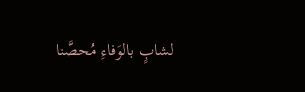لشابٍ بالوَفاءِ مُحصَّنا